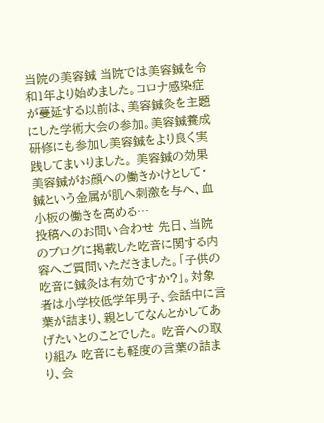当院の美容鍼 当院では美容鍼を令和1年より始めました。コロナ感染症が蔓延する以前は、美容鍼灸を主題にした学術大会の参加。美容鍼養成研修にも参加し美容鍼をより良く実践してまいりました。 美容鍼の効果 美容鍼がお顔への働きかけとして・鍼という金属が肌へ刺激を与へ、血小板の働きを高める…
投稿へのお問い合わせ 先日、当院のブログに掲載した吃音に関する内容へご質問いただきました。「子供の吃音に鍼灸は有効ですか?」。対象者は小学校低学年男子、会話中に言葉が詰まり、親としてなんとかしてあげたいとのことでした。 吃音への取り組み 吃音にも軽度の言葉の詰まり、会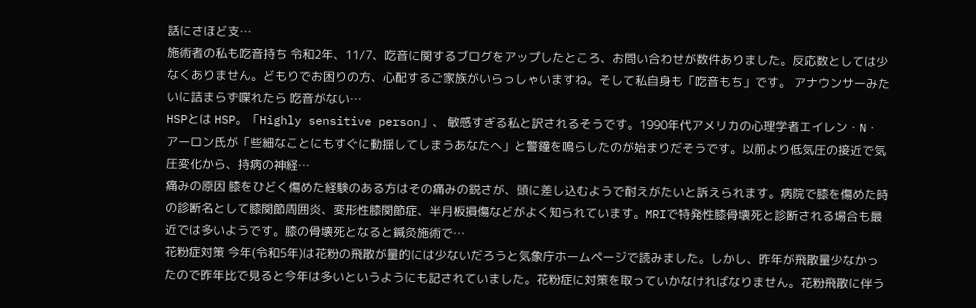話にさほど支…
施術者の私も吃音持ち 令和2年、11/7、吃音に関するブログをアップしたところ、お問い合わせが数件ありました。反応数としては少なくありません。どもりでお困りの方、心配するご家族がいらっしゃいますね。そして私自身も「吃音もち」です。 アナウンサーみたいに詰まらず喋れたら 吃音がない…
HSPとは HSP。「Highly sensitive person」、 敏感すぎる私と訳されるそうです。1990年代アメリカの心理学者エイレン・N・アーロン氏が「些細なことにもすぐに動揺してしまうあなたへ」と警鐘を鳴らしたのが始まりだそうです。以前より低気圧の接近で気圧変化から、持病の神経…
痛みの原因 膝をひどく傷めた経験のある方はその痛みの鋭さが、頭に差し込むようで耐えがたいと訴えられます。病院で膝を傷めた時の診断名として膝関節周囲炎、変形性膝関節症、半月板損傷などがよく知られています。MRIで特発性膝骨壊死と診断される場合も最近では多いようです。膝の骨壊死となると鍼灸施術で…
花粉症対策 今年(令和5年)は花粉の飛散が量的には少ないだろうと気象庁ホームページで読みました。しかし、昨年が飛散量少なかったので昨年比で見ると今年は多いというようにも記されていました。花粉症に対策を取っていかなければなりません。花粉飛散に伴う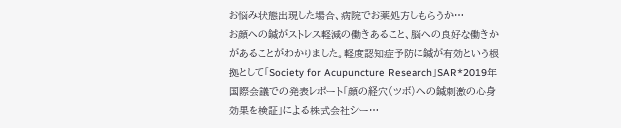お悩み状態出現した場合、病院でお薬処方しもらうか…
お顔への鍼がストレス軽減の働きあること、脳への良好な働きかがあることがわかりました。軽度認知症予防に鍼が有効という根拠として「Society for Acupuncture Research」SAR*2019年国際会議での発表レポート「顔の経穴(ツボ)への鍼刺激の心身効果を検証」による株式会社シー…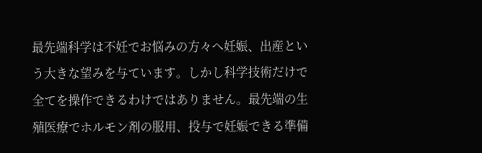最先端科学は不妊でお悩みの方々へ妊娠、出産という大きな望みを与ています。しかし科学技術だけで全てを操作できるわけではありません。最先端の生殖医療でホルモン剤の服用、投与で妊娠できる準備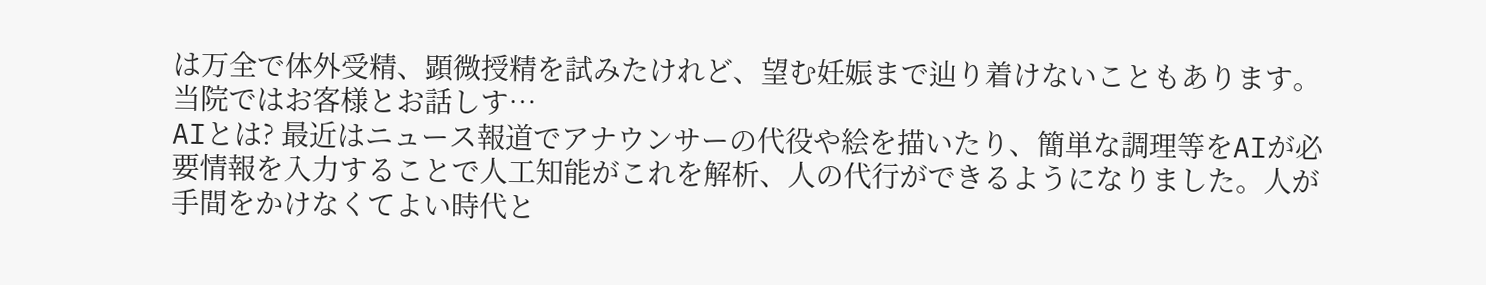は万全で体外受精、顕微授精を試みたけれど、望む妊娠まで辿り着けないこともあります。 当院ではお客様とお話しす…
AIとは? 最近はニュース報道でアナウンサーの代役や絵を描いたり、簡単な調理等をAIが必要情報を入力することで人工知能がこれを解析、人の代行ができるようになりました。人が手間をかけなくてよい時代と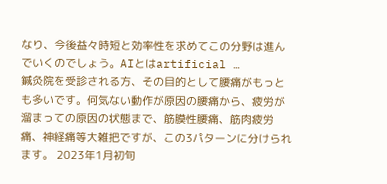なり、今後益々時短と効率性を求めてこの分野は進んでいくのでしょう。AIとはartificial …
鍼灸院を受診される方、その目的として腰痛がもっとも多いです。何気ない動作が原因の腰痛から、疲労が溜まっての原因の状態まで、筋膜性腰痛、筋肉疲労痛、神経痛等大雑把ですが、この3パターンに分けられます。 2023年1月初旬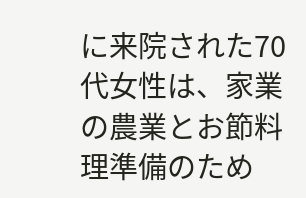に来院された70代女性は、家業の農業とお節料理準備のため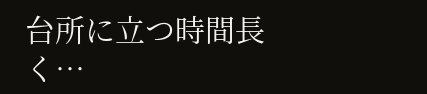台所に立つ時間長く…